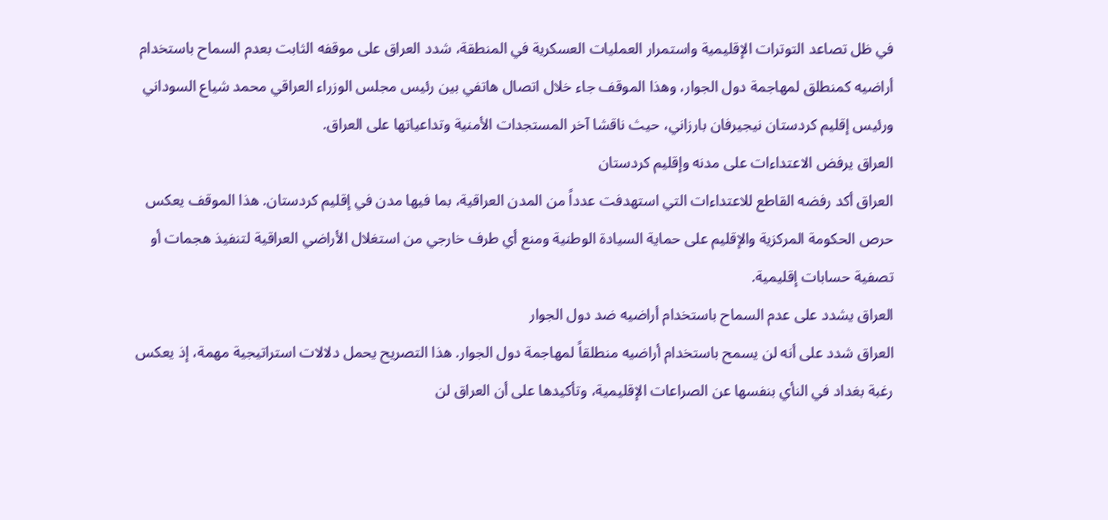في ظل تصاعد التوترات الإقليمية واستمرار العمليات العسكرية في المنطقة، شدد العراق على موقفه الثابت بعدم السماح باستخدام أراضيه كمنطلق لمهاجمة دول الجوار، وهذا الموقف جاء خلال اتصال هاتفي بين رئيس مجلس الوزراء العراقي محمد شياع السوداني ورئيس إقليم كردستان نيجيرفان بارزاني، حيث ناقشا آخر المستجدات الأمنية وتداعياتها على العراق.
العراق يرفض الاعتداءات على مدنه وإقليم كردستان
العراق أكد رفضه القاطع للاعتداءات التي استهدفت عدداً من المدن العراقية، بما فيها مدن في إقليم كردستان. هذا الموقف يعكس حرص الحكومة المركزية والإقليم على حماية السيادة الوطنية ومنع أي طرف خارجي من استغلال الأراضي العراقية لتنفيذ هجمات أو تصفية حسابات إقليمية.
العراق يشدد على عدم السماح باستخدام أراضيه ضد دول الجوار
العراق شدد على أنه لن يسمح باستخدام أراضيه منطلقاً لمهاجمة دول الجوار. هذا التصريح يحمل دلالات استراتيجية مهمة، إذ يعكس رغبة بغداد في النأي بنفسها عن الصراعات الإقليمية، وتأكيدها على أن العراق لن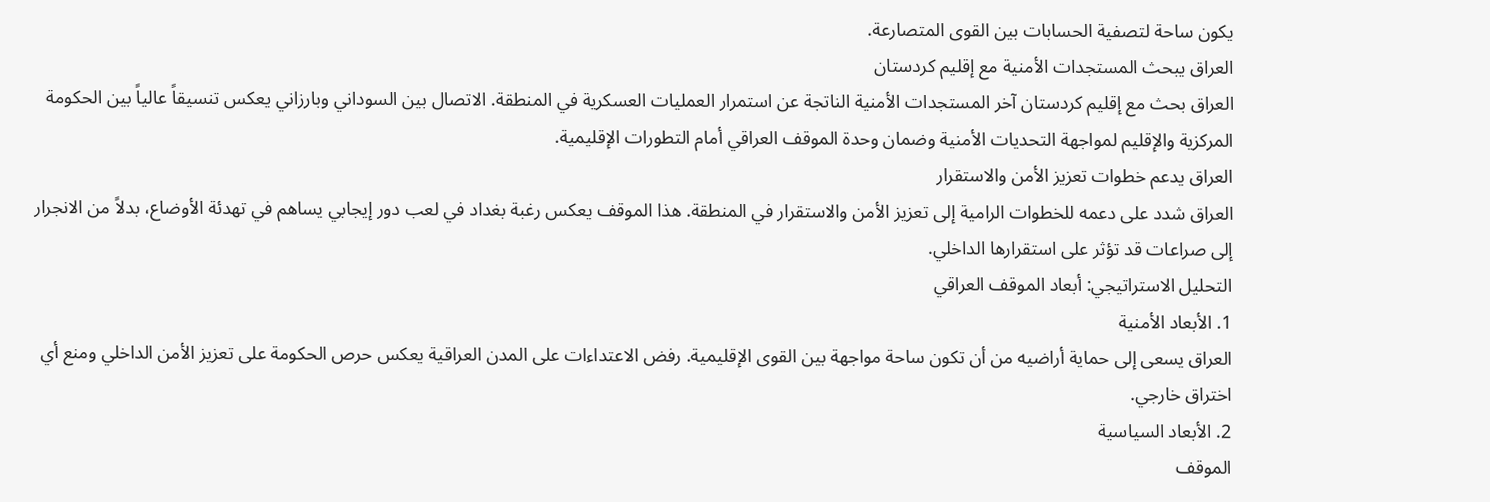يكون ساحة لتصفية الحسابات بين القوى المتصارعة.
العراق يبحث المستجدات الأمنية مع إقليم كردستان
العراق بحث مع إقليم كردستان آخر المستجدات الأمنية الناتجة عن استمرار العمليات العسكرية في المنطقة. الاتصال بين السوداني وبارزاني يعكس تنسيقاً عالياً بين الحكومة المركزية والإقليم لمواجهة التحديات الأمنية وضمان وحدة الموقف العراقي أمام التطورات الإقليمية.
العراق يدعم خطوات تعزيز الأمن والاستقرار
العراق شدد على دعمه للخطوات الرامية إلى تعزيز الأمن والاستقرار في المنطقة. هذا الموقف يعكس رغبة بغداد في لعب دور إيجابي يساهم في تهدئة الأوضاع، بدلاً من الانجرار إلى صراعات قد تؤثر على استقرارها الداخلي.
التحليل الاستراتيجي: أبعاد الموقف العراقي
1. الأبعاد الأمنية
العراق يسعى إلى حماية أراضيه من أن تكون ساحة مواجهة بين القوى الإقليمية. رفض الاعتداءات على المدن العراقية يعكس حرص الحكومة على تعزيز الأمن الداخلي ومنع أي اختراق خارجي.
2. الأبعاد السياسية
الموقف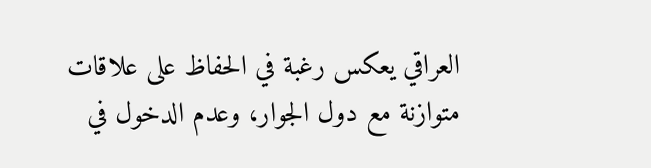العراقي يعكس رغبة في الحفاظ على علاقات متوازنة مع دول الجوار، وعدم الدخول في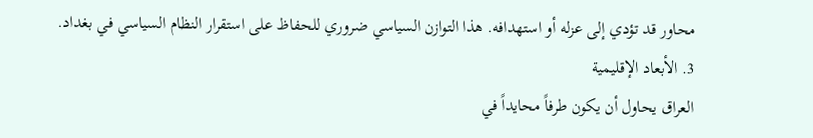محاور قد تؤدي إلى عزله أو استهدافه. هذا التوازن السياسي ضروري للحفاظ على استقرار النظام السياسي في بغداد.
3. الأبعاد الإقليمية
العراق يحاول أن يكون طرفاً محايداً في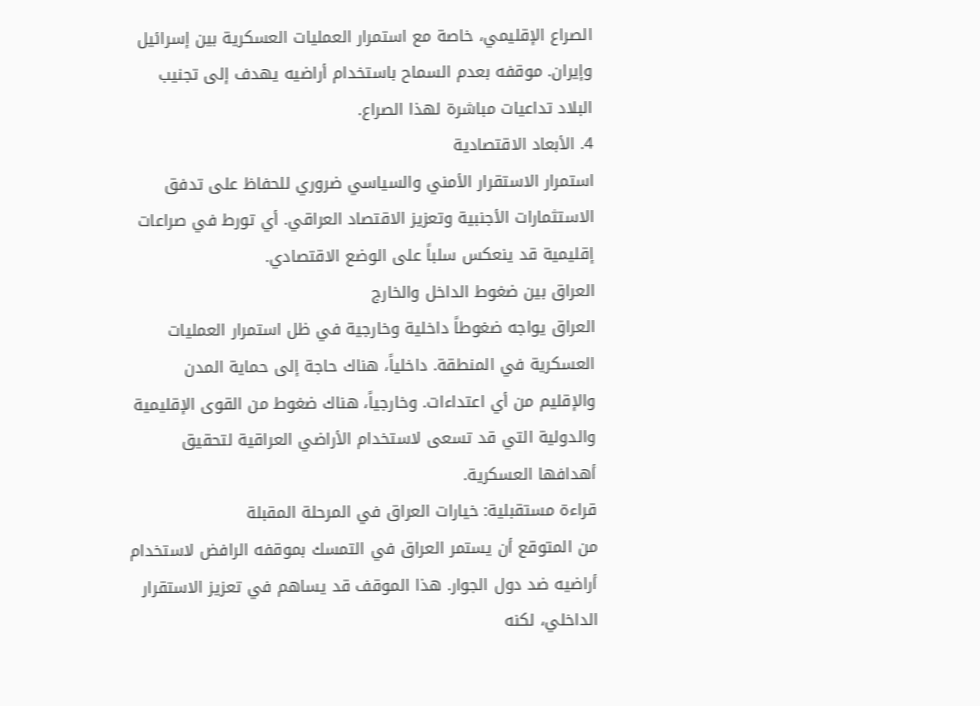الصراع الإقليمي، خاصة مع استمرار العمليات العسكرية بين إسرائيل وإيران. موقفه بعدم السماح باستخدام أراضيه يهدف إلى تجنيب البلاد تداعيات مباشرة لهذا الصراع.
4. الأبعاد الاقتصادية
استمرار الاستقرار الأمني والسياسي ضروري للحفاظ على تدفق الاستثمارات الأجنبية وتعزيز الاقتصاد العراقي. أي تورط في صراعات إقليمية قد ينعكس سلباً على الوضع الاقتصادي.
العراق بين ضغوط الداخل والخارج
العراق يواجه ضغوطاً داخلية وخارجية في ظل استمرار العمليات العسكرية في المنطقة. داخلياً، هناك حاجة إلى حماية المدن والإقليم من أي اعتداءات. وخارجياً، هناك ضغوط من القوى الإقليمية والدولية التي قد تسعى لاستخدام الأراضي العراقية لتحقيق أهدافها العسكرية.
قراءة مستقبلية: خيارات العراق في المرحلة المقبلة
من المتوقع أن يستمر العراق في التمسك بموقفه الرافض لاستخدام أراضيه ضد دول الجوار. هذا الموقف قد يساهم في تعزيز الاستقرار الداخلي، لكنه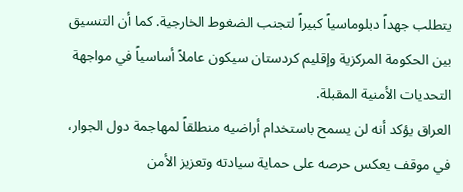يتطلب جهداً دبلوماسياً كبيراً لتجنب الضغوط الخارجية. كما أن التنسيق بين الحكومة المركزية وإقليم كردستان سيكون عاملاً أساسياً في مواجهة التحديات الأمنية المقبلة.
العراق يؤكد أنه لن يسمح باستخدام أراضيه منطلقاً لمهاجمة دول الجوار، في موقف يعكس حرصه على حماية سيادته وتعزيز الأمن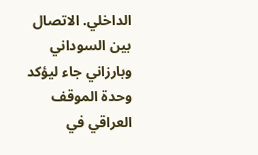الداخلي. الاتصال بين السوداني وبارزاني جاء ليؤكد وحدة الموقف العراقي في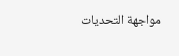مواجهة التحديات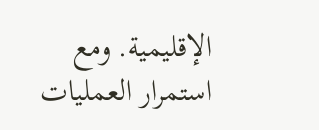الإقليمية. ومع استمرار العمليات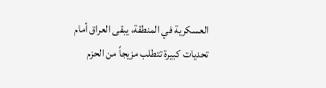العسكرية في المنطقة، يبقى العراق أمام تحديات كبيرة تتطلب مزيجاً من الحزم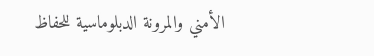الأمني والمرونة الدبلوماسية للحفاظ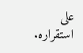على استقراره.